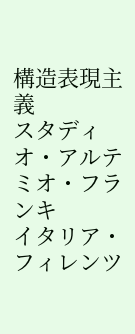構造表現主義
スタディオ・アルテミオ・フランキ
イタリア・フィレンツ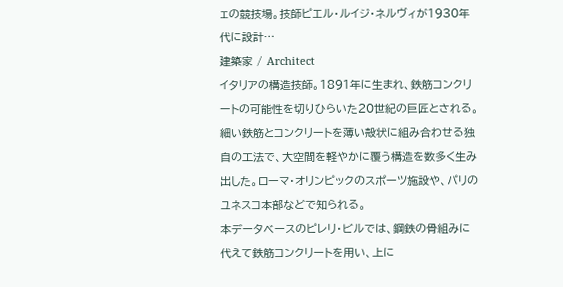ェの競技場。技師ピエル・ルイジ・ネルヴィが1930年代に設計…
建築家 / Architect
イタリアの構造技師。1891年に生まれ、鉄筋コンクリートの可能性を切りひらいた20世紀の巨匠とされる。細い鉄筋とコンクリートを薄い殻状に組み合わせる独自の工法で、大空間を軽やかに覆う構造を数多く生み出した。ローマ・オリンピックのスポーツ施設や、パリのユネスコ本部などで知られる。
本データベースのピレリ・ビルでは、鋼鉄の骨組みに代えて鉄筋コンクリートを用い、上に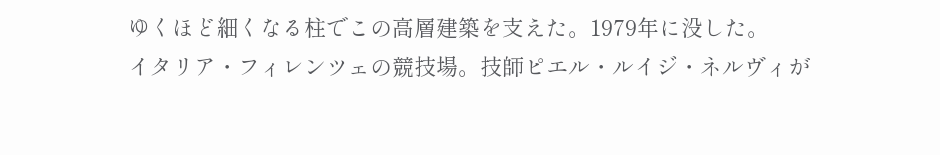ゆくほど細くなる柱でこの高層建築を支えた。1979年に没した。
イタリア・フィレンツェの競技場。技師ピエル・ルイジ・ネルヴィが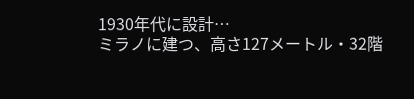1930年代に設計…
ミラノに建つ、高さ127メートル・32階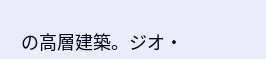の高層建築。ジオ・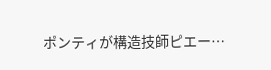ポンティが構造技師ピエー…